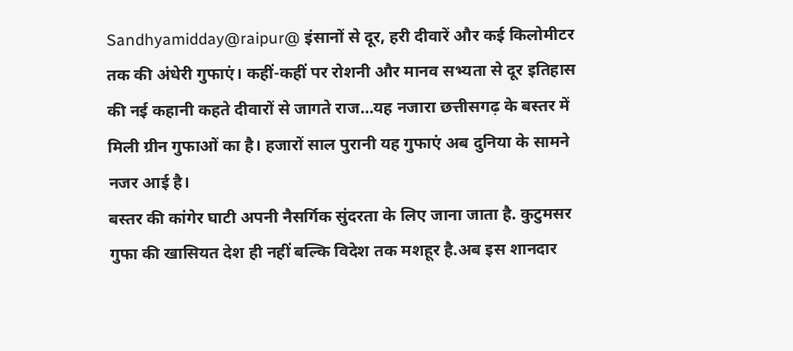Sandhyamidday@raipur@ इंसानों से दूर, हरी दीवारें और कई किलोमीटर तक की अंधेरी गुफाएं। कहीं-कहीं पर रोशनी और मानव सभ्यता से दूर इतिहास की नई कहानी कहते दीवारों से जागते राज…यह नजारा छत्तीसगढ़ के बस्तर में मिली ग्रीन गुफाओं का है। हजारों साल पुरानी यह गुफाएं अब दुनिया के सामने नजर आई है।
बस्तर की कांगेर घाटी अपनी नैसर्गिक सुंदरता के लिए जाना जाता है. कुटुमसर गुफा की खासियत देश ही नहीं बल्कि विदेश तक मशहूर है.अब इस शानदार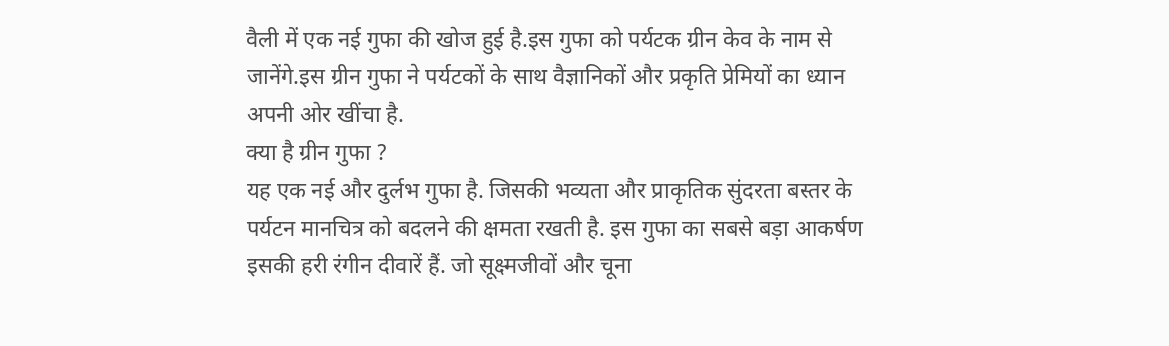वैली में एक नई गुफा की खोज हुई है.इस गुफा को पर्यटक ग्रीन केव के नाम से जानेंगे.इस ग्रीन गुफा ने पर्यटकों के साथ वैज्ञानिकों और प्रकृति प्रेमियों का ध्यान अपनी ओर खींचा है.
क्या है ग्रीन गुफा ?
यह एक नई और दुर्लभ गुफा है. जिसकी भव्यता और प्राकृतिक सुंदरता बस्तर के पर्यटन मानचित्र को बदलने की क्षमता रखती है. इस गुफा का सबसे बड़ा आकर्षण इसकी हरी रंगीन दीवारें हैं. जो सूक्ष्मजीवों और चूना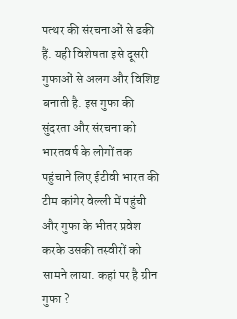पत्थर की संरचनाओं से ढकी हैं. यही विशेषता इसे दूसरी गुफाओं से अलग और विशिष्ट बनाती है. इस गुफा की सुंदरता और संरचना को भारतवर्ष के लोगों तक पहुंचाने लिए ईटीवी भारत की टीम कांगेर वेल्ली में पहुंची और गुफा के भीतर प्रवेश करके उसकी तस्वीरों को सामने लाया. कहां पर है ग्रीन गुफा ?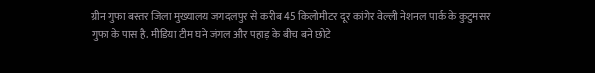ग्रीन गुफा बस्तर जिला मुख्यालय जगदलपुर से करीब 45 किलोमीटर दूर कांगेर वेल्ली नेशनल पार्क के कुटुमसर गुफा के पास है. मीडिया टीम घने जंगल और पहाड़ के बीच बने छोटे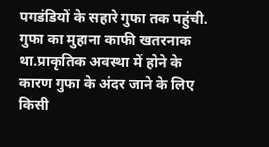पगडंडियों के सहारे गुफा तक पहुंची. गुफा का मुहाना काफी खतरनाक था.प्राकृतिक अवस्था में होने के कारण गुफा के अंदर जाने के लिए किसी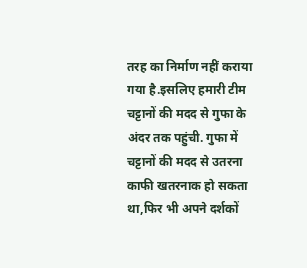तरह का निर्माण नहीं कराया गया है.इसलिए हमारी टीम चट्टानों की मदद से गुफा के अंदर तक पहुंची. गुफा में चट्टानों की मदद से उतरना काफी खतरनाक हो सकता था,फिर भी अपने दर्शकों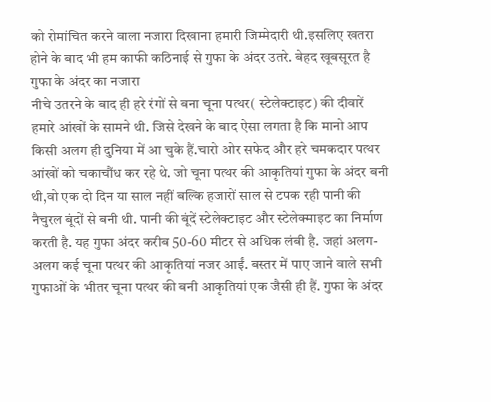को रोमांचित करने वाला नजारा दिखाना हमारी जिम्मेदारी थी.इसलिए खतरा होने के बाद भी हम काफी कठिनाई से गुफा के अंदर उतरे. बेहद खूबसूरत है गुफा के अंदर का नजारा
नीचे उतरने के बाद ही हरे रंगों से बना चूना पत्थर( स्टेलेक्टाइट) की दीवारें हमारे आंखों के सामने थी. जिसे देखने के बाद ऐसा लगता है कि मानो आप किसी अलग ही दुनिया में आ चुके हैं.चारो ओर सफेद और हरे चमकदार पत्थर आंखों को चकाचौंध कर रहे थे. जो चूना पत्थर की आकृतियां गुफा के अंदर बनी थी,वो एक दो दिन या साल नहीं बल्कि हजारों साल से टपक रही पानी की नैचुरल बूंदों से बनी थी. पानी की बूंदें स्टेलेक्टाइट और स्टेलेक्माइट का निर्माण करती है. यह गुफा अंदर करीब 50-60 मीटर से अधिक लंबी है. जहां अलग-अलग कई चूना पत्थर की आकृतियां नजर आईं. बस्तर में पाए जाने वाले सभी गुफाओं के भीतर चूना पत्थर की बनी आकृतियां एक जैसी ही हैं. गुफा के अंदर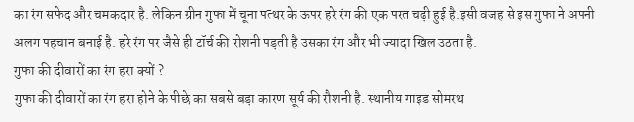का रंग सफेद और चमकदार है. लेकिन ग्रीन गुफा में चूना पत्थर के ऊपर हरे रंग की एक परत चढ़ी हुई है.इसी वजह से इस गुफा ने अपनी अलग पहचान बनाई है. हरे रंग पर जैसे ही टॉर्च की रोशनी पड़ती है उसका रंग और भी ज्यादा खिल उठता है.
गुफा की दीवारों का रंग हरा क्यों ?
गुफा की दीवारों का रंग हरा होने के पीछे का सबसे बड़ा कारण सूर्य की रौशनी है. स्थानीय गाइड सोमरथ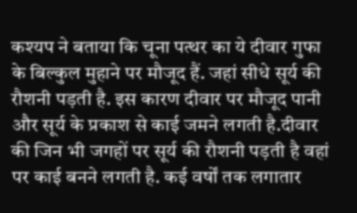कश्यप ने बताया कि चूना पत्थर का ये दीवार गुफा के बिल्कुल मुहाने पर मौजूद हैं. जहां सीधे सूर्य की रौशनी पड़ती है. इस कारण दीवार पर मौजूद पानी और सूर्य के प्रकाश से काई जमने लगती है.दीवार की जिन भी जगहों पर सूर्य की रौशनी पड़ती है वहां पर काई बनने लगती है. कई वर्षों तक लगातार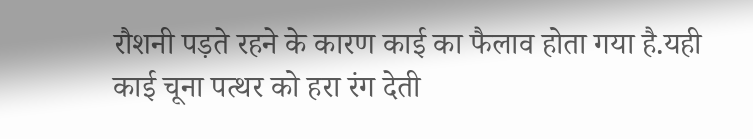रौशनी पड़ते रहने के कारण काई का फैलाव होता गया है.यही काई चूना पत्थर को हरा रंग देती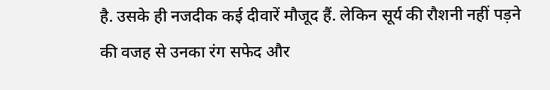है. उसके ही नजदीक कई दीवारें मौजूद हैं. लेकिन सूर्य की रौशनी नहीं पड़ने की वजह से उनका रंग सफेद और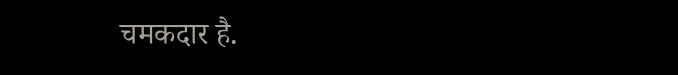चमकदार है.